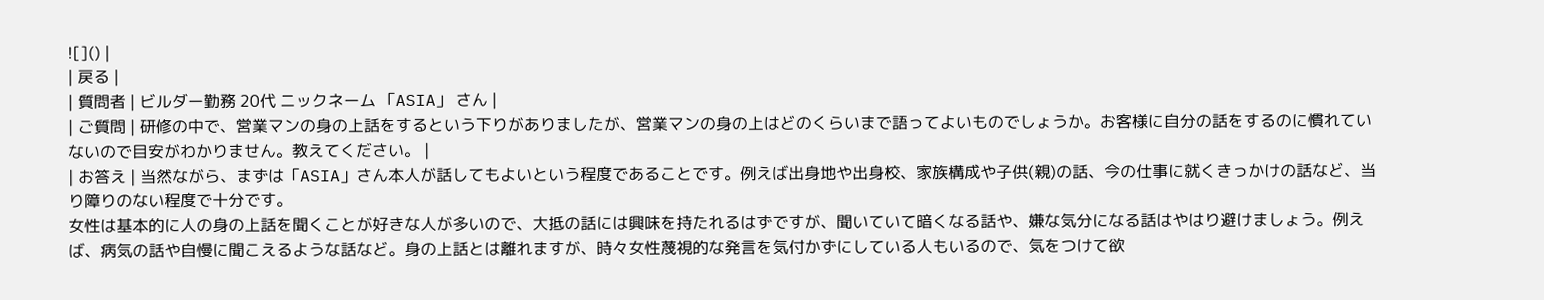![]() |
| 戻る |
| 質問者 | ビルダー勤務 20代 ニックネーム 「ASIA」 さん |
| ご質問 | 研修の中で、営業マンの身の上話をするという下りがありましたが、営業マンの身の上はどのくらいまで語ってよいものでしょうか。お客様に自分の話をするのに慣れていないので目安がわかりません。教えてください。 |
| お答え | 当然ながら、まずは「ASIA」さん本人が話してもよいという程度であることです。例えば出身地や出身校、家族構成や子供(親)の話、今の仕事に就くきっかけの話など、当り障りのない程度で十分です。
女性は基本的に人の身の上話を聞くことが好きな人が多いので、大抵の話には興味を持たれるはずですが、聞いていて暗くなる話や、嫌な気分になる話はやはり避けましょう。例えば、病気の話や自慢に聞こえるような話など。身の上話とは離れますが、時々女性蔑視的な発言を気付かずにしている人もいるので、気をつけて欲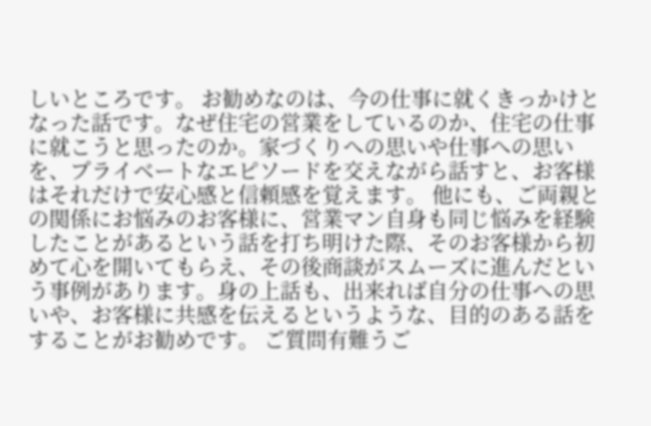しいところです。 お勧めなのは、今の仕事に就くきっかけとなった話です。なぜ住宅の営業をしているのか、住宅の仕事に就こうと思ったのか。家づくりへの思いや仕事への思いを、プライベートなエピソードを交えながら話すと、お客様はそれだけで安心感と信頼感を覚えます。 他にも、ご両親との関係にお悩みのお客様に、営業マン自身も同じ悩みを経験したことがあるという話を打ち明けた際、そのお客様から初めて心を開いてもらえ、その後商談がスムーズに進んだという事例があります。身の上話も、出来れば自分の仕事への思いや、お客様に共感を伝えるというような、目的のある話をすることがお勧めです。 ご質問有難うご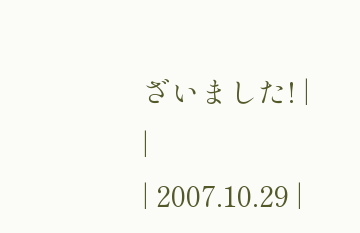ざいました! |
|
| 2007.10.29 |